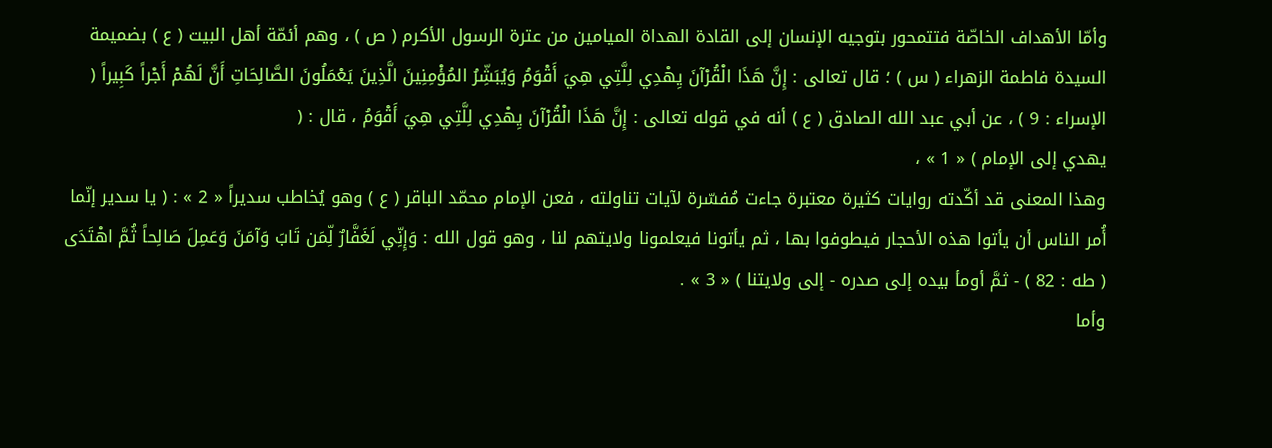وأمّا الأهداف الخاصّة فتتمحور بتوجيه الإنسان إلى القادة الهداة الميامين من عترة الرسول الأكرم ( ص ) ، وهم أئمّة أهل البيت ( ع ) بضميمة السيدة فاطمة الزهراء ( س ) ؛ قال تعالى : إِنَّ هَذَا الْقُرْآنَ يِهْدِي لِلَّتِي هِيَ أَقْوَمُ وَيُبَشِّرُ المُؤْمِنِينَ الَّذِينَ يَعْمَلُونَ الصَّالِحَاتِ أَنَّ لَهُمْ أَجْراً كَبِيراً ( الإسراء : 9 ) ، عن أبي عبد الله الصادق ( ع ) أنه في قوله تعالى : إِنَّ هَذَا الْقُرْآنَ يِهْدِي لِلَّتِي هِيَ أَقْوَمُ ، قال : (
يهدي إلى الإمام ) « 1 » ،
وهذا المعنى قد أكّدته روايات كثيرة معتبرة جاءت مُفسّرة لآيات تناولته ، فعن الإمام محمّد الباقر ( ع ) وهو يُخاطب سديراً « 2 » : ( يا سدير إنّما أُمر الناس أن يأتوا هذه الأحجار فيطوفوا بها ، ثم يأتونا فيعلمونا ولايتهم لنا ، وهو قول الله : وَإِنِّي لَغَفَّارٌ لِّمَن تَابَ وَآمَنَ وَعَمِلَ صَالِحاً ثُمَّ اهْتَدَى ( طه : 82 ) - ثمَّ أومأ بيده إلى صدره - إلى ولايتنا ) « 3 » .
وأما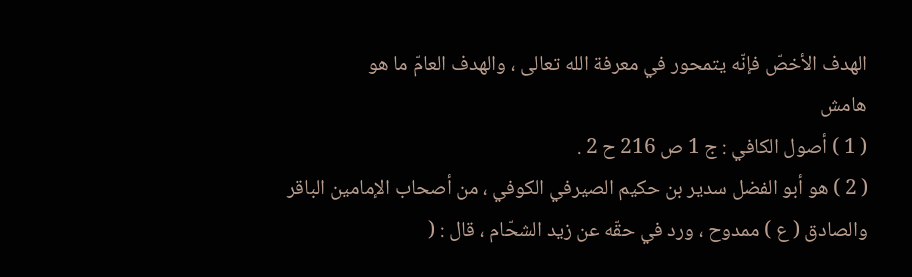الهدف الأخصّ فإنّه يتمحور في معرفة الله تعالى ، والهدف العامّ ما هو
هامش
( 1 ) أصول الكافي : ج 1 ص 216 ح 2 .
( 2 ) هو أبو الفضل سدير بن حكيم الصيرفي الكوفي ، من أصحاب الإمامين الباقر والصادق ( ع ) ممدوح ، ورد في حقّه عن زيد الشحّام ، قال : (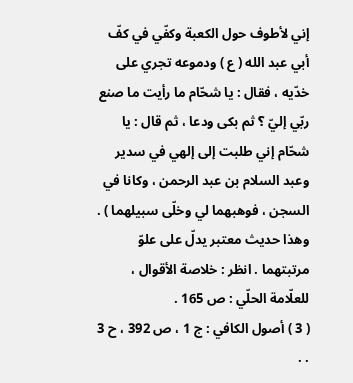إني لأطوف حول الكعبة وكفّي في كفّ أبي عبد الله ( ع ) ودموعه تجري على خدّيه ، فقال : يا شحّام ما رأيت ما صنع ربّي إليّ ؟ ثم بكى ودعا ، ثم قال : يا شحّام إني طلبت إلى إلهي في سدير وعبد السلام بن عبد الرحمن ، وكانا في السجن ، فوهبهما لي وخلّى سبيلهما ) . وهذا حديث معتبر يدلّ على علوّ مرتبتهما . انظر : خلاصة الأقوال ، للعلّامة الحلّي : ص 165 .
( 3 ) أصول الكافي : ج 1 ، ص 392 ، ح 3 . .